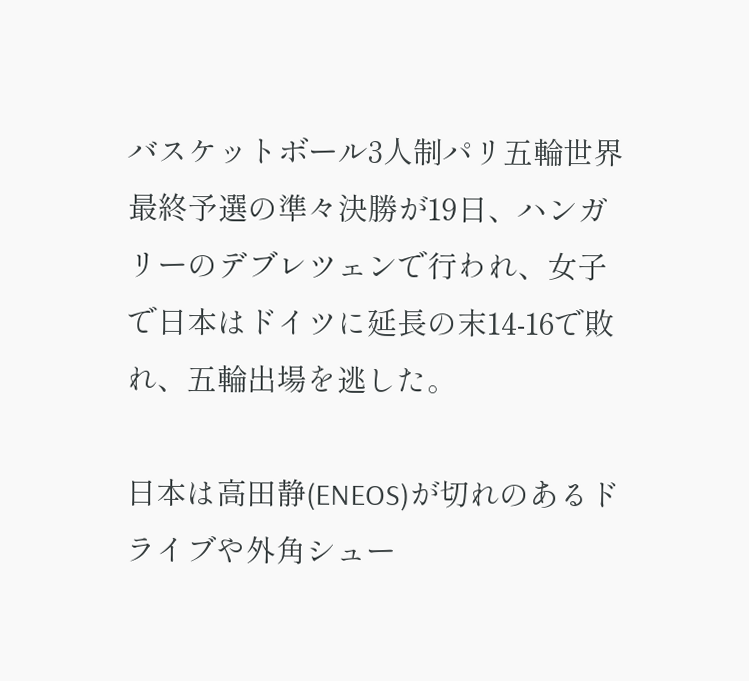バスケットボール3人制パリ五輪世界最終予選の準々決勝が19日、ハンガリーのデブレツェンで行われ、女子で日本はドイツに延長の末14-16で敗れ、五輪出場を逃した。

日本は高田静(ENEOS)が切れのあるドライブや外角シュー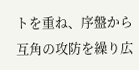トを重ね、序盤から互角の攻防を繰り広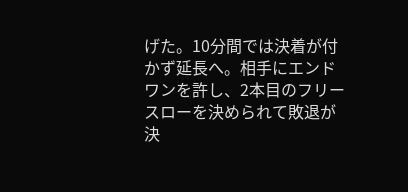げた。10分間では決着が付かず延長へ。相手にエンドワンを許し、2本目のフリースローを決められて敗退が決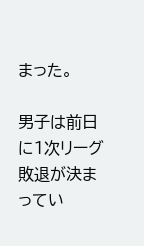まった。

男子は前日に1次リーグ敗退が決まってい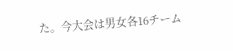た。今大会は男女各16チーム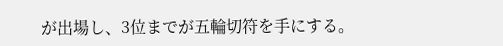が出場し、3位までが五輪切符を手にする。